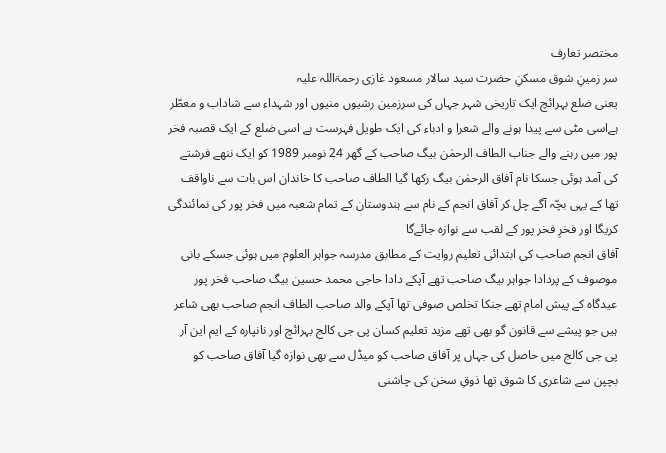مختصر تعارف
سر زمینِ شوق مسکنِ حضرت سید سالار مسعود غازی رحمۃاللہ علیہ
یعنی ضلع بہرائچ ایک تاریخی شہر جہاں کی سرزمین رشیوں منیوں اور شہداء سے شاداب و معطّر ہےاسی مٹی سے پیدا ہونے والے شعرا و ادباء کی ایک طویل فہرست ہے اسی ضلع کے ایک قصبہ فخر پور میں رہنے والے جناب الطاف الرحمٰن بیگ صاحب کے گھر 24 نومبر 1989 کو ایک ننھے فرشتے کی آمد ہوئی جسکا نام آفاق الرحمٰن بیگ رکھا گیا الطاف صاحب کا خاندان اس بات سے ناواقف تھا کے یہی بچّہ آگے چل کر آفاق انجم کے نام سے ہندوستان کے تمام شعبہ میں فخر پور کی نمائندگی کریگا اور فخرِ فخر پور کے لقب سے نوازہ جائےگا
آفاق انجم صاحب کی ابتدائی تعلیم روایت کے مطابق مدرسہ جواہر العلوم میں ہوئی جسکے بانی موصوف کے پردادا جواہر بیگ صاحب تھے آپکے دادا حاجی محمد حسین بیگ صاحب فخر پور عیدگاہ کے پیش امام تھے جنکا تخلص صوفی تھا آپکے والد صاحب الطاف انجم صاحب بھی شاعر ہیں جو پیشے سے قانون گو بھی تھے مزید تعلیم کسان پی جی کالج بہرائچ اور نانپارہ کے ایم این آر پی جی کالج میں حاصل کی جہاں پر آفاق صاحب کو میڈل سے بھی نوازہ گیا آفاق صاحب کو بچپن سے شاعری کا شوق تھا ذوقِ سخن کی چاشنی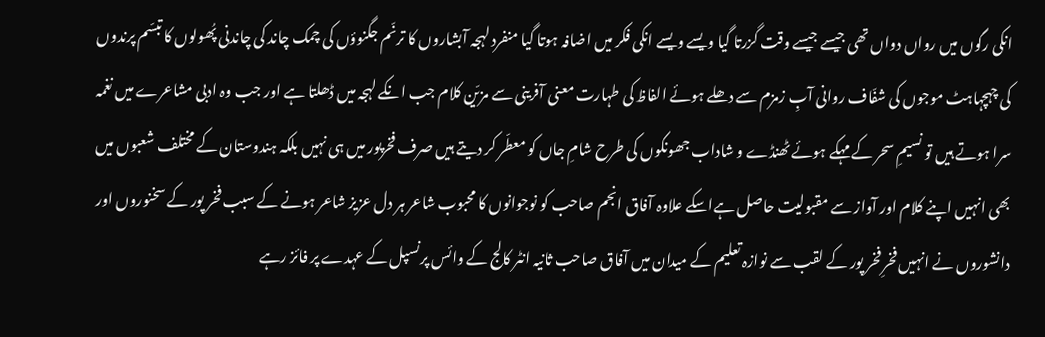انکی رگوں میں رواں دواں تھی جیسے جیسے وقت گزرتا گیا ویسے ویسے انکی فکر میں اضافہ ہوتا گیا منفرد لہجہ آبشاروں کا ترنّم جگنوؤں کی چمک چاند کی چاندنی پُھولوں کا تبسّم پرندوں کی چہچہاہٹ موجوں کی شفّاف روانی آبِ زمزم سے دھلے ہوئے الفاظ کی طہارت معنی آفرینی سے مزیّن کلام جب انکے لہجہ میں ڈھلتا ہے اور جب وہ ادبی مشاعرے میں نغمہ سرا ہوتے ہیں تو نسیمِ سحر کے مہکے ہوئے ٹھنڈے و شاداب جھونکوں کی طرح شامِ جاں کو معطّر کر دیتے ہیں صرف فخرپور میں ہی نہیں بلکہ ہندوستان کے مختلف شعبوں میں بھی انہیں اپنے کلام اور آواز سے مقبولیت حاصل ہےاسکے علاوہ آفاق انجم صاحب کو نوجوانوں کا محبوب شاعر ہر دل عزیز شاعر ہونے کے سبب فخر پور کے سخنوروں اور دانشوروں نے انہیں فخرِ فخر پور کے لقب سے نوازہ تعلیم کے میدان میں آفاق صاحب ثانیہ انٹر کالج کے وائس پرنسپل کے عہدے پر فائز رہے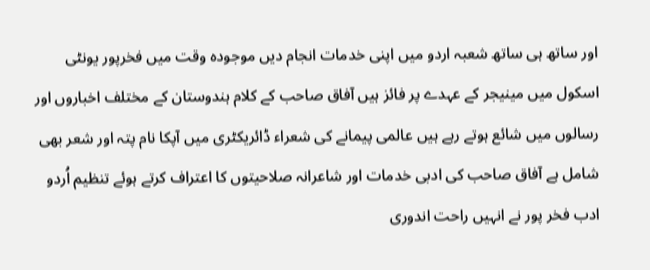اور ساتھ ہی ساتھ شعبہ اردو میں اپنی خدمات انجام دیں موجودہ وقت میں فخرپور یونٹی اسکول میں مینیجر کے عہدے پر فائز ہیں آفاق صاحب کے کلام ہندوستان کے مختلف اخباروں اور رسالوں میں شائع ہوتے رہے ہیں عالمی پیمانے کی شعراء ڈائریکٹری میں آپکا نام پتہ اور شعر بھی شامل ہے آفاق صاحب کی ادبی خدمات اور شاعرانہ صلاحیتوں کا اعتراف کرتے ہوئے تنظیم اُردو ادب فخر پور نے انہیں راحت اندوری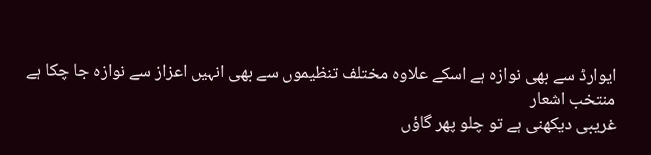ایوارڈ سے بھی نوازہ ہے اسکے علاوہ مختلف تنظیموں سے بھی انہیں اعزاز سے نوازہ جا چکا ہے
منتخب اشعار
غریبی دیکھنی ہے تو چلو پھر گاؤں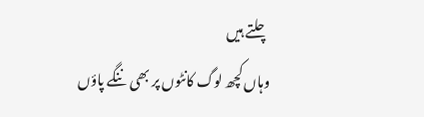چلتے ہیں
وہاں کچھ لوگ کانٹوں پر بھی ننگے پاؤں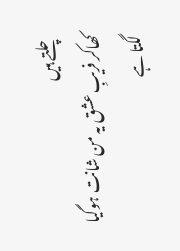چلتے ہیں
کھاکر فریبِ عشق یہ من شانت ہوگیا
لگتا ہے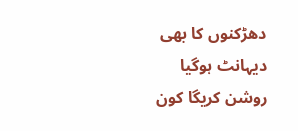دھڑکنوں کا بھی ديہانٹ ہوگیا
روشن کریگا کون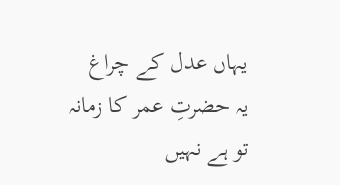یہاں عدل کے چراغ
یہ حضرتِ عمر کا زمانہ تو ہے نہیں